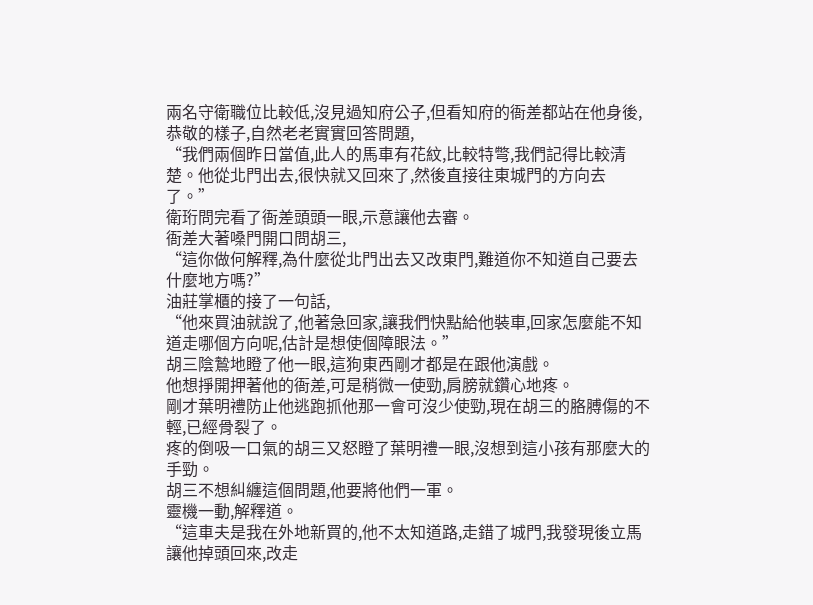兩名守衛職位比較低,沒見過知府公子,但看知府的衙差都站在他身後,恭敬的樣子,自然老老實實回答問題,
“我們兩個昨日當值,此人的馬車有花紋,比較特彆,我們記得比較清楚。他從北門出去,很快就又回來了,然後直接往東城門的方向去了。”
衛珩問完看了衙差頭頭一眼,示意讓他去審。
衙差大著嗓門開口問胡三,
“這你做何解釋,為什麼從北門出去又改東門,難道你不知道自己要去什麼地方嗎?”
油莊掌櫃的接了一句話,
“他來買油就說了,他著急回家,讓我們快點給他裝車,回家怎麼能不知道走哪個方向呢,估計是想使個障眼法。”
胡三陰鷙地瞪了他一眼,這狗東西剛才都是在跟他演戲。
他想掙開押著他的衙差,可是稍微一使勁,肩膀就鑽心地疼。
剛才葉明禮防止他逃跑抓他那一會可沒少使勁,現在胡三的胳膊傷的不輕,已經骨裂了。
疼的倒吸一口氣的胡三又怒瞪了葉明禮一眼,沒想到這小孩有那麼大的手勁。
胡三不想糾纏這個問題,他要將他們一軍。
靈機一動,解釋道。
“這車夫是我在外地新買的,他不太知道路,走錯了城門,我發現後立馬讓他掉頭回來,改走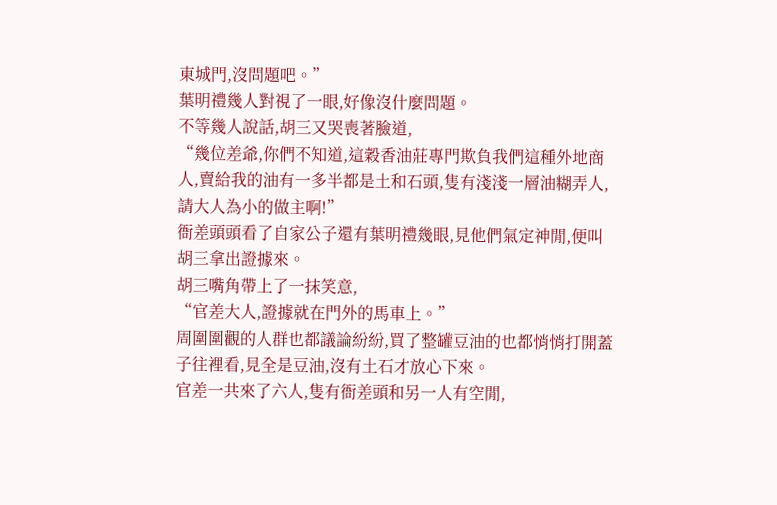東城門,沒問題吧。”
葉明禮幾人對視了一眼,好像沒什麼問題。
不等幾人說話,胡三又哭喪著臉道,
“幾位差爺,你們不知道,這穀香油莊專門欺負我們這種外地商人,賣給我的油有一多半都是土和石頭,隻有淺淺一層油糊弄人,請大人為小的做主啊!”
衙差頭頭看了自家公子還有葉明禮幾眼,見他們氣定神閒,便叫胡三拿出證據來。
胡三嘴角帶上了一抹笑意,
“官差大人,證據就在門外的馬車上。”
周圍圍觀的人群也都議論紛紛,買了整罐豆油的也都悄悄打開蓋子往裡看,見全是豆油,沒有土石才放心下來。
官差一共來了六人,隻有衙差頭和另一人有空閒,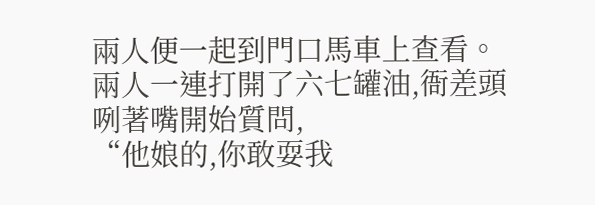兩人便一起到門口馬車上查看。
兩人一連打開了六七罐油,衙差頭咧著嘴開始質問,
“他娘的,你敢耍我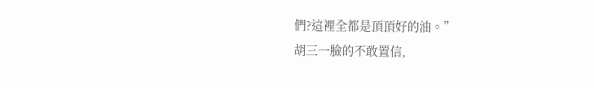們?這裡全都是頂頂好的油。”
胡三一臉的不敢置信,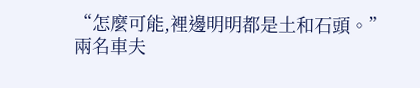“怎麼可能,裡邊明明都是土和石頭。”
兩名車夫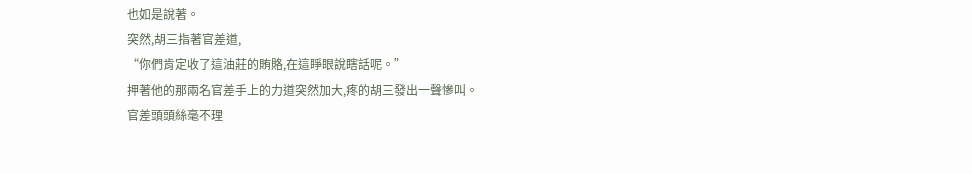也如是說著。
突然,胡三指著官差道,
“你們肯定收了這油莊的賄賂,在這睜眼說瞎話呢。”
押著他的那兩名官差手上的力道突然加大,疼的胡三發出一聲慘叫。
官差頭頭絲毫不理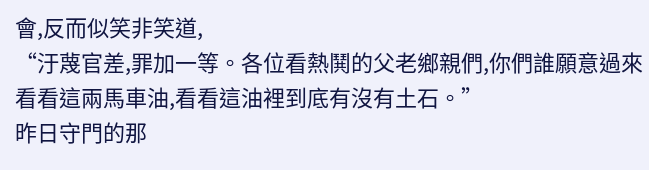會,反而似笑非笑道,
“汙蔑官差,罪加一等。各位看熱鬨的父老鄉親們,你們誰願意過來看看這兩馬車油,看看這油裡到底有沒有土石。”
昨日守門的那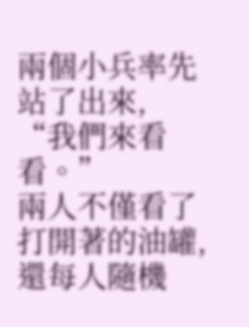兩個小兵率先站了出來,
“我們來看看。”
兩人不僅看了打開著的油罐,還每人隨機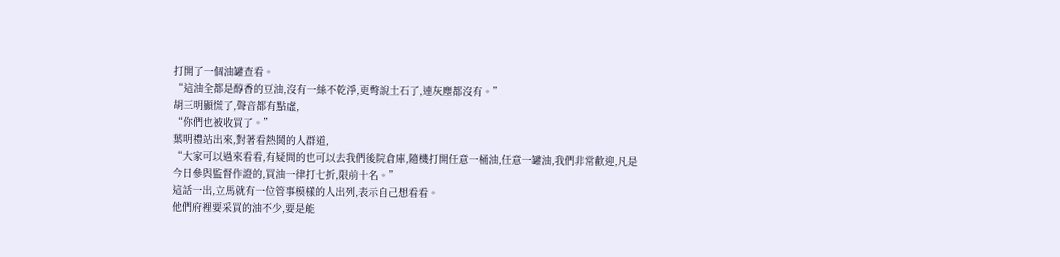打開了一個油罐查看。
“這油全都是醇香的豆油,沒有一絲不乾淨,更彆說土石了,連灰塵都沒有。”
胡三明顯慌了,聲音都有點虛,
“你們也被收買了。”
葉明禮站出來,對著看熱鬨的人群道,
“大家可以過來看看,有疑問的也可以去我們後院倉庫,隨機打開任意一桶油,任意一罐油,我們非常歡迎,凡是今日參與監督作證的,買油一律打七折,限前十名。”
這話一出,立馬就有一位管事模樣的人出列,表示自己想看看。
他們府裡要采買的油不少,要是能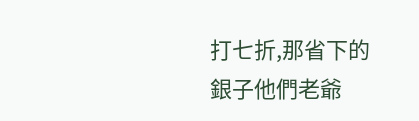打七折,那省下的銀子他們老爺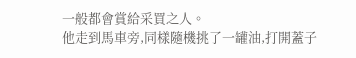一般都會賞給采買之人。
他走到馬車旁,同樣隨機挑了一罐油,打開蓋子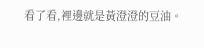看了看,裡邊就是黃澄澄的豆油。